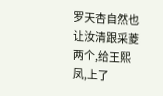罗天杏自然也让汝清跟采菱两个,给王熙凤,上了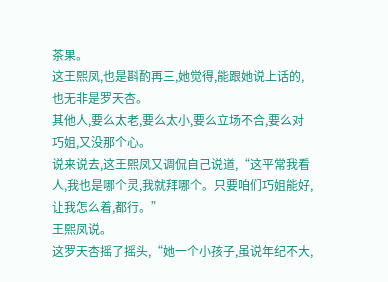茶果。
这王熙凤,也是斟酌再三,她觉得,能跟她说上话的,也无非是罗天杏。
其他人,要么太老,要么太小,要么立场不合,要么对巧姐,又没那个心。
说来说去,这王熙凤又调侃自己说道,“这平常我看人,我也是哪个灵,我就拜哪个。只要咱们巧姐能好,让我怎么着,都行。”
王熙凤说。
这罗天杏摇了摇头,“她一个小孩子,虽说年纪不大,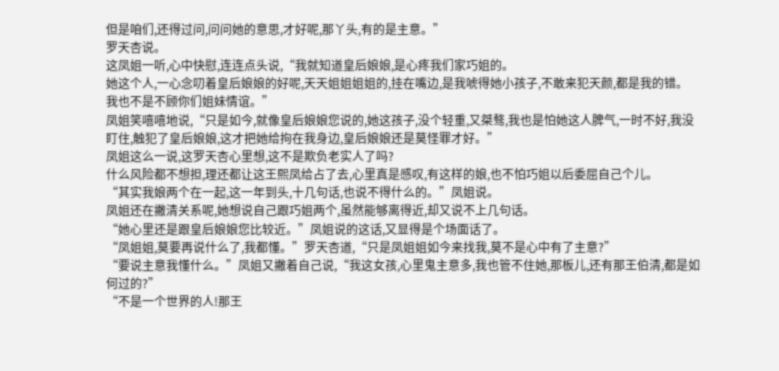但是咱们,还得过问,问问她的意思,才好呢,那丫头,有的是主意。”
罗天杏说。
这凤姐一听,心中快慰,连连点头说,“我就知道皇后娘娘,是心疼我们家巧姐的。
她这个人,一心念叨着皇后娘娘的好呢,天天姐姐姐姐的,挂在嘴边,是我唬得她小孩子,不敢来犯天颜,都是我的错。
我也不是不顾你们姐妹情谊。”
凤姐笑嘻嘻地说,“只是如今,就像皇后娘娘您说的,她这孩子,没个轻重,又桀骜,我也是怕她这人脾气,一时不好,我没盯住,触犯了皇后娘娘,这才把她给拘在我身边,皇后娘娘还是莫怪罪才好。”
凤姐这么一说,这罗天杏心里想,这不是欺负老实人了吗?
什么风险都不想担,理还都让这王熙凤给占了去,心里真是感叹,有这样的娘,也不怕巧姐以后委屈自己个儿。
“其实我娘两个在一起,这一年到头,十几句话,也说不得什么的。”凤姐说。
凤姐还在撇清关系呢,她想说自己跟巧姐两个,虽然能够离得近,却又说不上几句话。
“她心里还是跟皇后娘娘您比较近。”凤姐说的这话,又显得是个场面话了。
“凤姐姐,莫要再说什么了,我都懂。”罗天杏道,“只是凤姐姐如今来找我,莫不是心中有了主意?”
“要说主意我懂什么。”凤姐又撇着自己说,“我这女孩,心里鬼主意多,我也管不住她,那板儿,还有那王伯清,都是如何过的?”
“不是一个世界的人!那王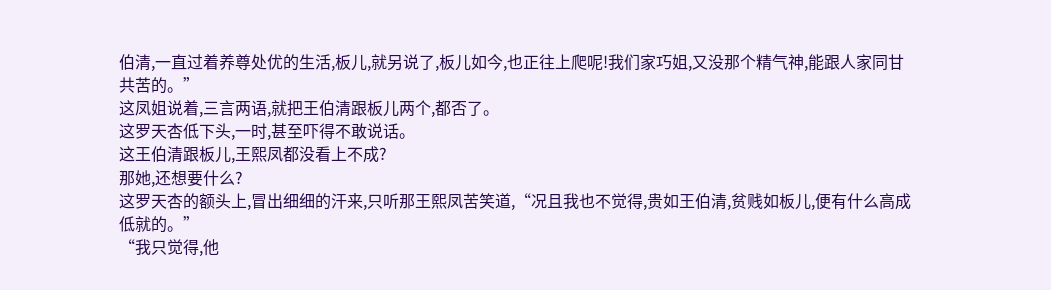伯清,一直过着养尊处优的生活,板儿,就另说了,板儿如今,也正往上爬呢!我们家巧姐,又没那个精气神,能跟人家同甘共苦的。”
这凤姐说着,三言两语,就把王伯清跟板儿两个,都否了。
这罗天杏低下头,一时,甚至吓得不敢说话。
这王伯清跟板儿,王熙凤都没看上不成?
那她,还想要什么?
这罗天杏的额头上,冒出细细的汗来,只听那王熙凤苦笑道,“况且我也不觉得,贵如王伯清,贫贱如板儿,便有什么高成低就的。”
“我只觉得,他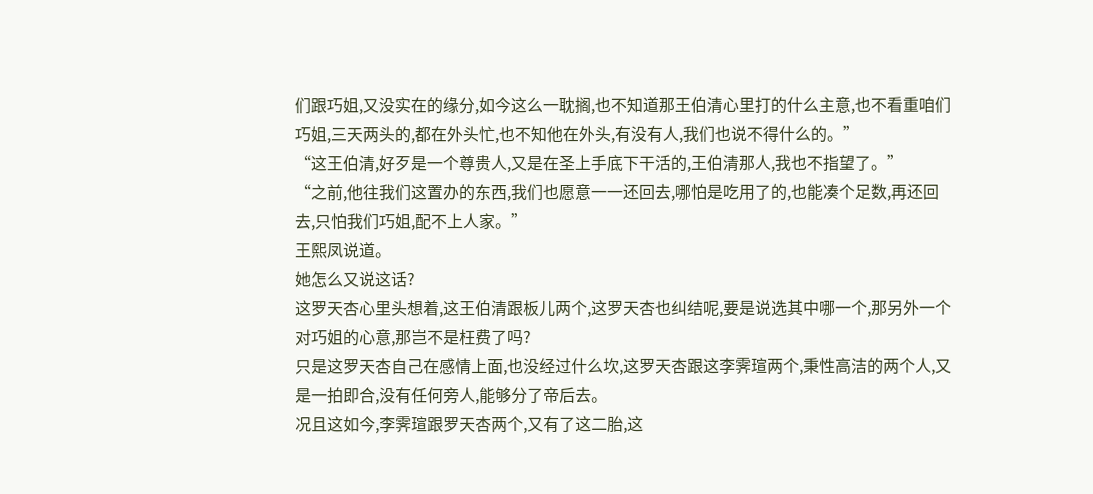们跟巧姐,又没实在的缘分,如今这么一耽搁,也不知道那王伯清心里打的什么主意,也不看重咱们巧姐,三天两头的,都在外头忙,也不知他在外头,有没有人,我们也说不得什么的。”
“这王伯清,好歹是一个尊贵人,又是在圣上手底下干活的,王伯清那人,我也不指望了。”
“之前,他往我们这置办的东西,我们也愿意一一还回去,哪怕是吃用了的,也能凑个足数,再还回去,只怕我们巧姐,配不上人家。”
王熙凤说道。
她怎么又说这话?
这罗天杏心里头想着,这王伯清跟板儿两个,这罗天杏也纠结呢,要是说选其中哪一个,那另外一个对巧姐的心意,那岂不是枉费了吗?
只是这罗天杏自己在感情上面,也没经过什么坎,这罗天杏跟这李霁瑄两个,秉性高洁的两个人,又是一拍即合,没有任何旁人,能够分了帝后去。
况且这如今,李霁瑄跟罗天杏两个,又有了这二胎,这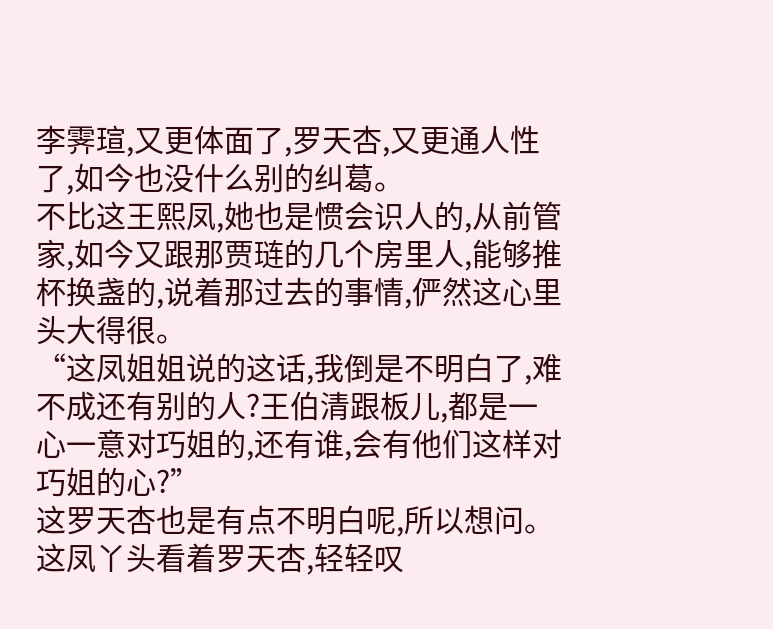李霁瑄,又更体面了,罗天杏,又更通人性了,如今也没什么别的纠葛。
不比这王熙凤,她也是惯会识人的,从前管家,如今又跟那贾琏的几个房里人,能够推杯换盏的,说着那过去的事情,俨然这心里头大得很。
“这凤姐姐说的这话,我倒是不明白了,难不成还有别的人?王伯清跟板儿,都是一心一意对巧姐的,还有谁,会有他们这样对巧姐的心?”
这罗天杏也是有点不明白呢,所以想问。
这凤丫头看着罗天杏,轻轻叹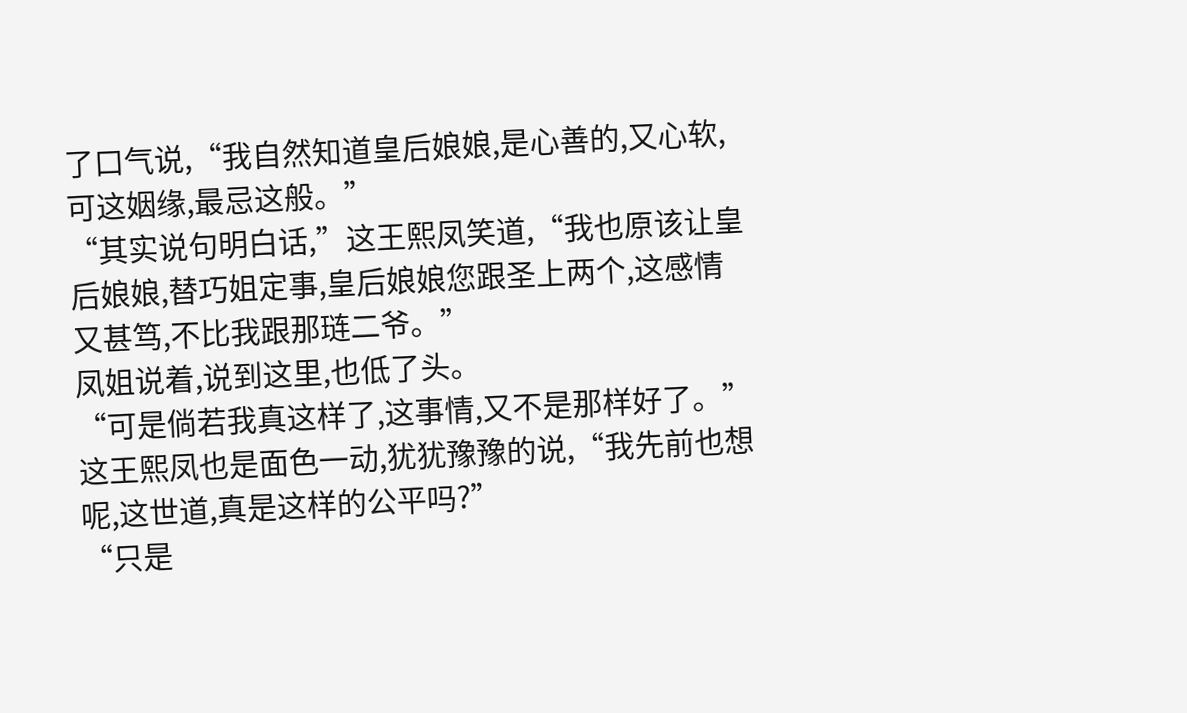了口气说,“我自然知道皇后娘娘,是心善的,又心软,可这姻缘,最忌这般。”
“其实说句明白话,”这王熙凤笑道,“我也原该让皇后娘娘,替巧姐定事,皇后娘娘您跟圣上两个,这感情又甚笃,不比我跟那琏二爷。”
凤姐说着,说到这里,也低了头。
“可是倘若我真这样了,这事情,又不是那样好了。”
这王熙凤也是面色一动,犹犹豫豫的说,“我先前也想呢,这世道,真是这样的公平吗?”
“只是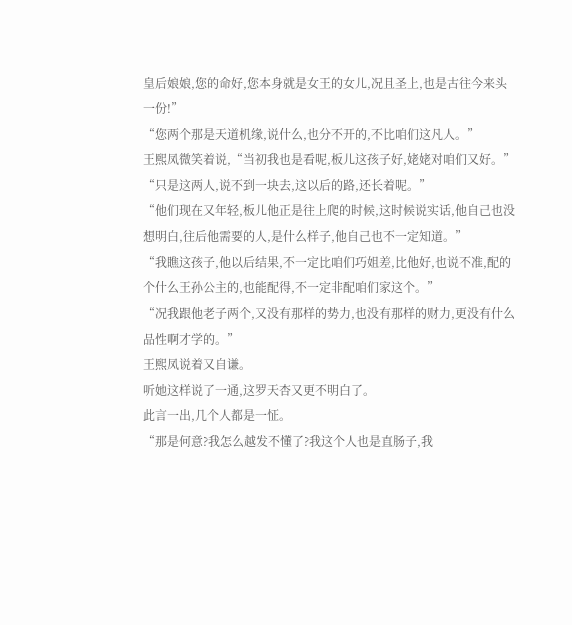皇后娘娘,您的命好,您本身就是女王的女儿,况且圣上,也是古往今来头一份!”
“您两个那是天道机缘,说什么,也分不开的,不比咱们这凡人。”
王熙凤微笑着说,“当初我也是看呢,板儿这孩子好,姥姥对咱们又好。”
“只是这两人,说不到一块去,这以后的路,还长着呢。”
“他们现在又年轻,板儿他正是往上爬的时候,这时候说实话,他自己也没想明白,往后他需要的人,是什么样子,他自己也不一定知道。”
“我瞧这孩子,他以后结果,不一定比咱们巧姐差,比他好,也说不准,配的个什么王孙公主的,也能配得,不一定非配咱们家这个。”
“况我跟他老子两个,又没有那样的势力,也没有那样的财力,更没有什么品性啊才学的。”
王熙凤说着又自谦。
听她这样说了一通,这罗天杏又更不明白了。
此言一出,几个人都是一怔。
“那是何意?我怎么越发不懂了?我这个人也是直肠子,我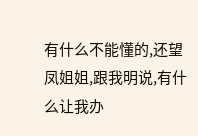有什么不能懂的,还望凤姐姐,跟我明说,有什么让我办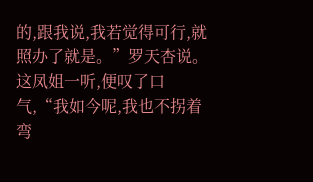的,跟我说,我若觉得可行,就照办了就是。”罗天杏说。
这凤姐一听,便叹了口气,“我如今呢,我也不拐着弯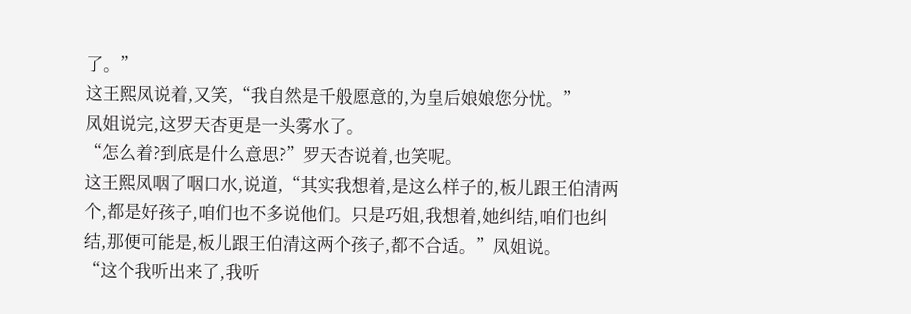了。”
这王熙凤说着,又笑,“我自然是千般愿意的,为皇后娘娘您分忧。”
凤姐说完,这罗天杏更是一头雾水了。
“怎么着?到底是什么意思?”罗天杏说着,也笑呢。
这王熙凤咽了咽口水,说道,“其实我想着,是这么样子的,板儿跟王伯清两个,都是好孩子,咱们也不多说他们。只是巧姐,我想着,她纠结,咱们也纠结,那便可能是,板儿跟王伯清这两个孩子,都不合适。”凤姐说。
“这个我听出来了,我听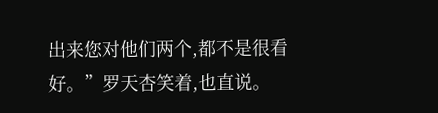出来您对他们两个,都不是很看好。”罗天杏笑着,也直说。